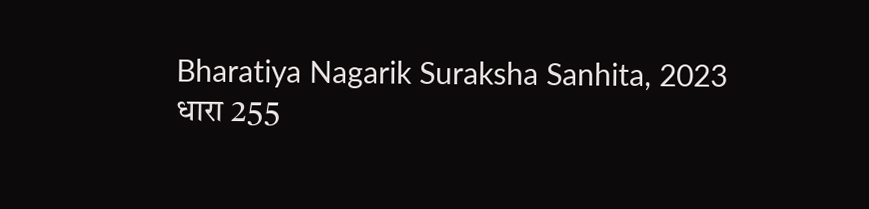Bharatiya Nagarik Suraksha Sanhita, 2023
धारा 255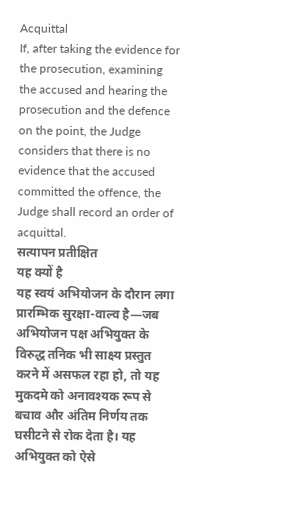Acquittal
If, after taking the evidence for the prosecution, examining the accused and hearing the prosecution and the defence on the point, the Judge considers that there is no evidence that the accused committed the offence, the Judge shall record an order of acquittal.
सत्यापन प्रतीक्षित
यह क्यों है
यह स्वयं अभियोजन के दौरान लगा प्रारम्भिक सुरक्षा-वाल्व है—जब अभियोजन पक्ष अभियुक्त के विरुद्ध तनिक भी साक्ष्य प्रस्तुत करने में असफल रहा हो, तो यह मुकदमे को अनावश्यक रूप से बचाव और अंतिम निर्णय तक घसीटने से रोक देता है। यह अभियुक्त को ऐसे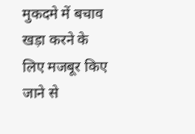मुकदमे में बचाव खड़ा करने के लिए मजबूर किए जाने से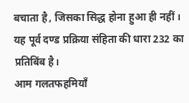बचाता है, जिसका सिद्ध होना हुआ ही नहीं। यह पूर्व दण्ड प्रक्रिया संहिता की धारा 232 का प्रतिबिंब है।
आम गलतफहमियाँ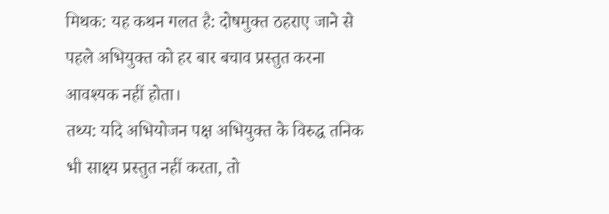मिथक: यह कथन गलत है: दोषमुक्त ठहराए जाने से पहले अभियुक्त को हर बार बचाव प्रस्तुत करना आवश्यक नहीं होता।
तथ्य: यदि अभियोजन पक्ष अभियुक्त के विरुद्ध तनिक भी साक्ष्य प्रस्तुत नहीं करता, तो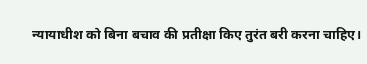न्यायाधीश को बिना बचाव की प्रतीक्षा किए तुरंत बरी करना चाहिए।